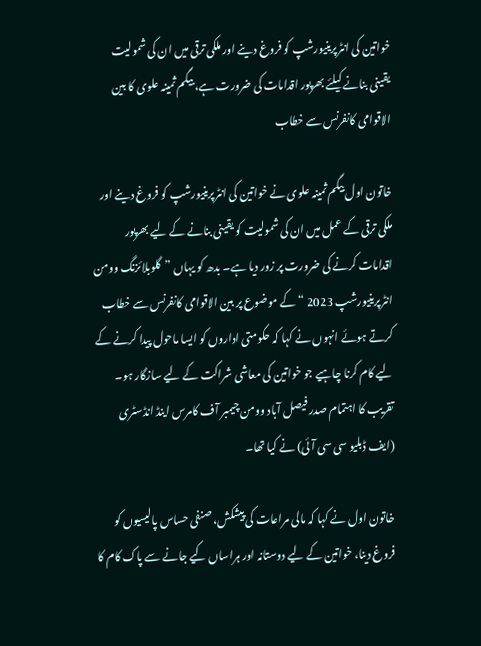خواتین کی انٹرپرینیورشپ کو فروغ دینے اور ملکی ترقی میں ان کی شمولیت یقینی بنانے کیلئے بھرپور اقدامات کی ضرورت ہے، بیگم ثمینہ علوی کا بین الاقوامی کانفرنس سے خطاب

خاتون اول بیگم ثمینہ علوی نے خواتین کی انٹرپرینیورشپ کو فروغ دینے اور ملکی ترقی کے عمل میں ان کی شمولیت کو یقینی بنانے کے لیے بھرپور اقدامات کرنے کی ضرورت پر زور دیا ہے۔ بدھ کو یہاں ”گلوبلائزنگ وومن انٹرپرینیورشپ 2023 “ کے موضوع پر بین الاقوامی کانفرنس سے خطاب کرتے ہوئے انہوں نے کہا کہ حکومتی اداروں کو ایسا ماحول پیدا کرنے کے لیے کام کرنا چاہیے جو خواتین کی معاشی شراکت کے لیے سازگار ہو۔ تقریب کا اہتمام صدر فیصل آباد وومن چیمبر آف کامرس اینڈ انڈسٹری (ایف ڈبلیو سی سی آئی) نے کیا تھا۔

خاتون اول نے کہا کہ مالی مراعات کی پیشکش، صنفی حساس پالیسیوں کو فروغ دینا، خواتین کے لیے دوستانہ اور ہراساں کیے جانے سے پاک کام کا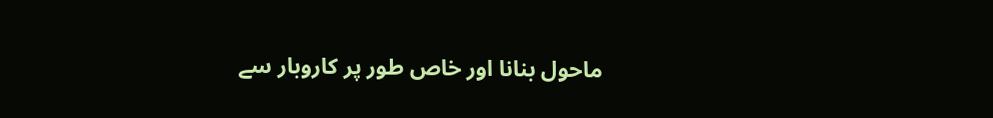ماحول بنانا اور خاص طور پر کاروبار سے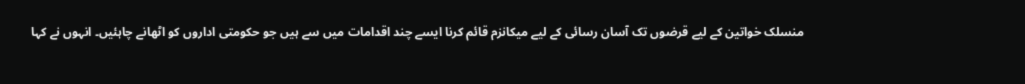منسلک خواتین کے لیے قرضوں تک آسان رسائی کے لیے میکانزم قائم کرنا ایسے چند اقدامات میں سے ہیں جو حکومتی اداروں کو اٹھانے چاہئیں۔ انہوں نے کہا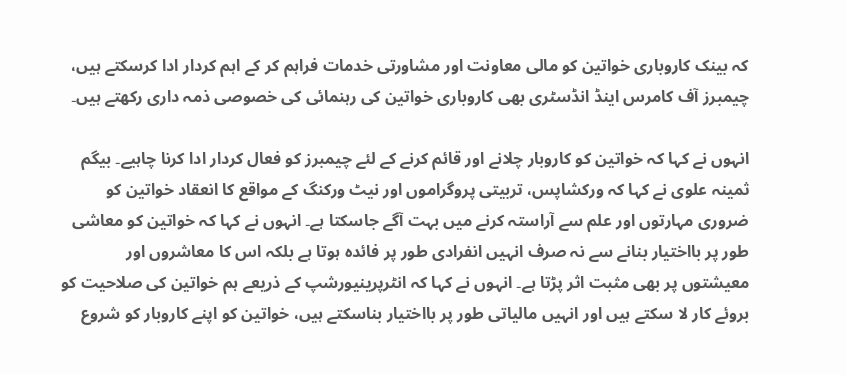کہ بینک کاروباری خواتین کو مالی معاونت اور مشاورتی خدمات فراہم کر کے اہم کردار ادا کرسکتے ہیں، چیمبرز آف کامرس اینڈ انڈسٹری بھی کاروباری خواتین کی رہنمائی کی خصوصی ذمہ داری رکھتے ہیں۔

انہوں نے کہا کہ خواتین کو کاروبار چلانے اور قائم کرنے کے لئے چیمبرز کو فعال کردار ادا کرنا چاہیے۔ بیگم ثمینہ علوی نے کہا کہ ورکشاپس، تربیتی پروگراموں اور نیٹ ورکنگ کے مواقع کا انعقاد خواتین کو ضروری مہارتوں اور علم سے آراستہ کرنے میں بہت آگے جاسکتا ہے۔ انہوں نے کہا کہ خواتین کو معاشی طور پر بااختیار بنانے سے نہ صرف انہیں انفرادی طور پر فائدہ ہوتا ہے بلکہ اس کا معاشروں اور معیشتوں پر بھی مثبت اثر پڑتا ہے۔ انہوں نے کہا کہ انٹرپرینیورشپ کے ذریعے ہم خواتین کی صلاحیت کو بروئے کار لا سکتے ہیں اور انہیں مالیاتی طور پر بااختیار بناسکتے ہیں، خواتین کو اپنے کاروبار کو شروع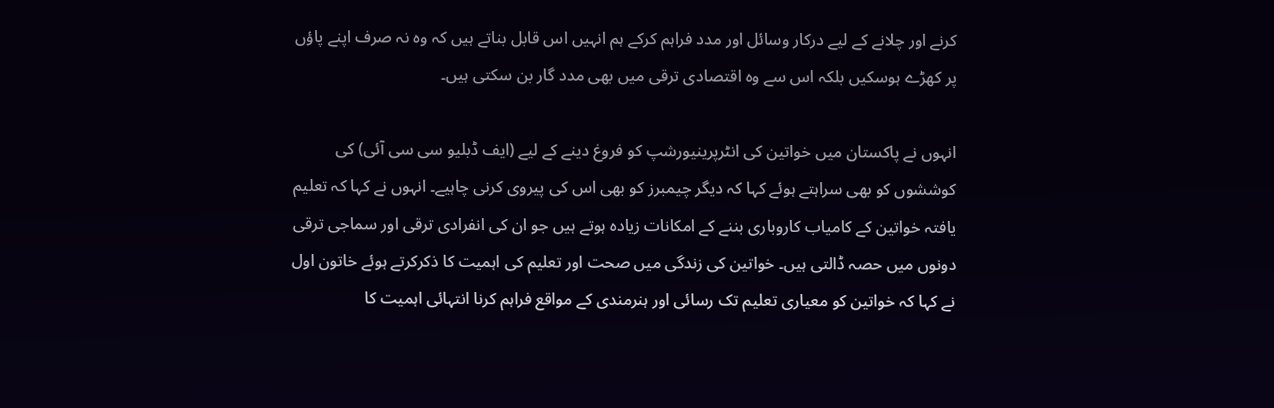کرنے اور چلانے کے لیے درکار وسائل اور مدد فراہم کرکے ہم انہیں اس قابل بناتے ہیں کہ وہ نہ صرف اپنے پاؤں پر کھڑے ہوسکیں بلکہ اس سے وہ اقتصادی ترقی میں بھی مدد گار بن سکتی ہیں۔

انہوں نے پاکستان میں خواتین کی انٹرپرینیورشپ کو فروغ دینے کے لیے (ایف ڈبلیو سی سی آئی) کی کوششوں کو بھی سراہتے ہوئے کہا کہ دیگر چیمبرز کو بھی اس کی پیروی کرنی چاہیے۔ انہوں نے کہا کہ تعلیم یافتہ خواتین کے کامیاب کاروباری بننے کے امکانات زیادہ ہوتے ہیں جو ان کی انفرادی ترقی اور سماجی ترقی دونوں میں حصہ ڈالتی ہیں۔ خواتین کی زندگی میں صحت اور تعلیم کی اہمیت کا ذکرکرتے ہوئے خاتون اول نے کہا کہ خواتین کو معیاری تعلیم تک رسائی اور ہنرمندی کے مواقع فراہم کرنا انتہائی اہمیت کا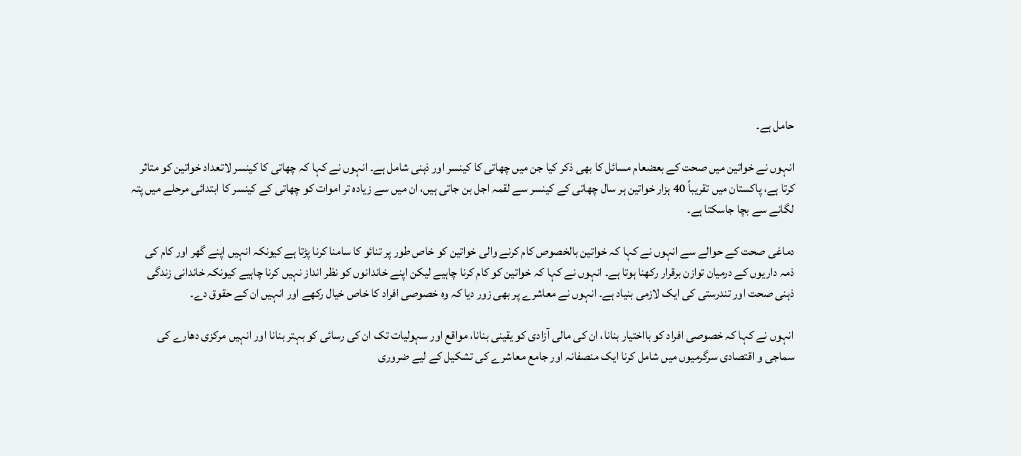حامل ہے۔

انہوں نے خواتین میں صحت کے بعضعام مسائل کا بھی ذکر کیا جن میں چھاتی کا کینسر اور ذہنی شامل ہے۔ انہوں نے کہا کہ چھاتی کا کینسر لاتعداد خواتین کو متاثر کرتا ہے، پاکستان میں تقریباً 40 ہزار خواتین ہر سال چھاتی کے کینسر سے لقمہ اجل بن جاتی ہیں، ان میں سے زیادہ تر اموات کو چھاتی کے کینسر کا ابتدائی مرحلے میں پتہ لگانے سے بچا جاسکتا ہے۔

دماغی صحت کے حوالے سے انہوں نے کہا کہ خواتین بالخصوص کام کرنے والی خواتین کو خاص طور پر تنائو کا سامنا کرنا پڑتا ہے کیونکہ انہیں اپنے گھر اور کام کی ذمہ داریوں کے درمیان توازن برقرار رکھنا ہوتا ہے۔ انہوں نے کہا کہ خواتین کو کام کرنا چاہیے لیکن اپنے خاندانوں کو نظر انداز نہیں کرنا چاہیے کیونکہ خاندانی زندگی ذہنی صحت اور تندرستی کی ایک لازمی بنیاد ہے۔ انہوں نے معاشرے پر بھی زور دیا کہ وہ خصوصی افراد کا خاص خیال رکھے اور انہیں ان کے حقوق دے۔

انہوں نے کہا کہ خصوصی افراد کو بااختیار بنانا، ان کی مالی آزادی کو یقینی بنانا، مواقع اور سہولیات تک ان کی رسائی کو بہتر بنانا اور انہیں مرکزی دھارے کی سماجی و اقتصادی سرگرمیوں میں شامل کرنا ایک منصفانہ اور جامع معاشرے کی تشکیل کے لیے ضروری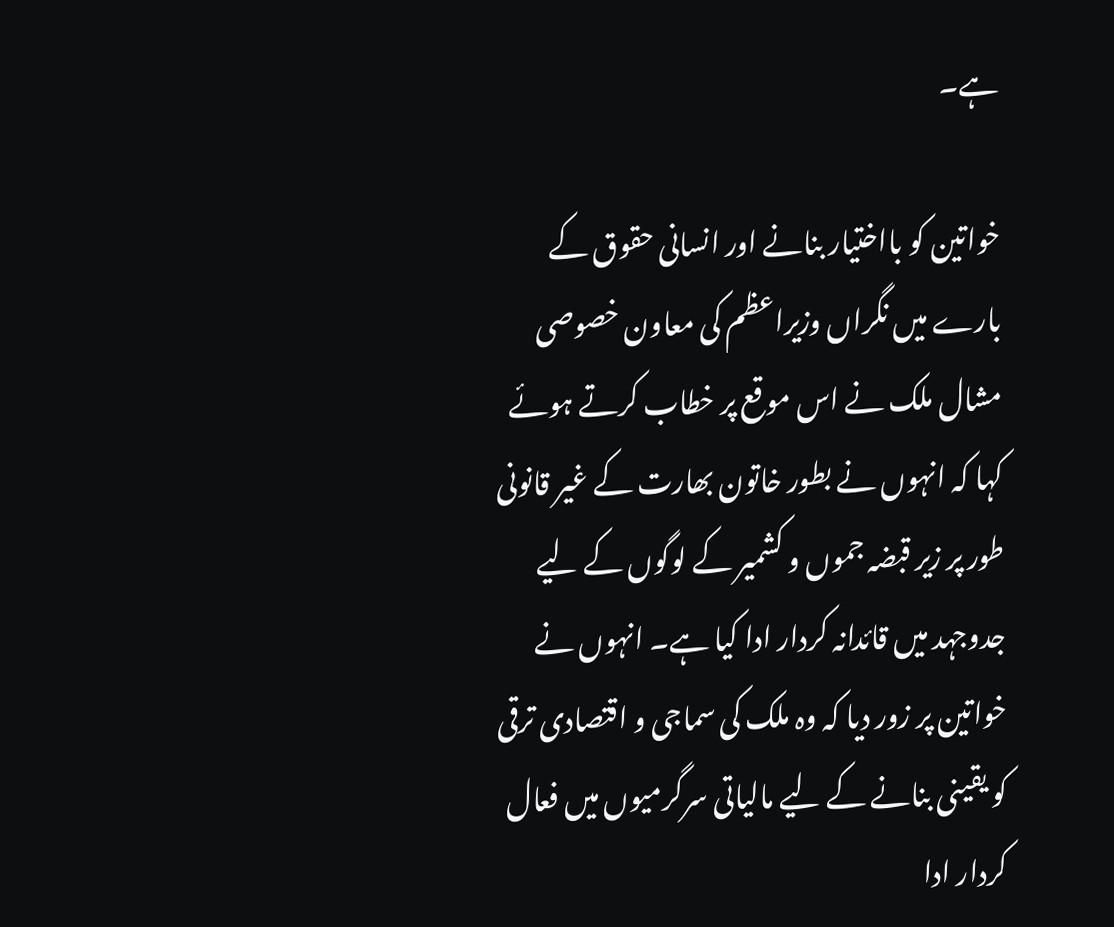ہے۔

خواتین کو بااختیار بنانے اور انسانی حقوق کے بارے میں نگراں وزیراعظم کی معاون خصوصی مشال ملک نے اس موقع پر خطاب کرتے ہوئے کہا کہ انہوں نے بطور خاتون بھارت کے غیر قانونی طور پر زیر قبضہ جموں و کشمیر کے لوگوں کے لیے جدوجہد میں قائدانہ کردار ادا کیا ہے۔ انہوں نے خواتین پر زور دیا کہ وہ ملک کی سماجی و اقتصادی ترقی کو یقینی بنانے کے لیے مالیاتی سرگرمیوں میں فعال کردار ادا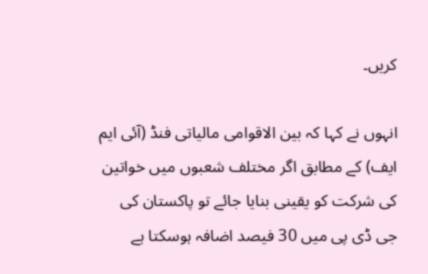کریں۔

انہوں نے کہا کہ بین الاقوامی مالیاتی فنڈ (آئی ایم ایف) کے مطابق اگر مختلف شعبوں میں خواتین کی شرکت کو یقینی بنایا جائے تو پاکستان کی جی ڈی پی میں 30 فیصد اضافہ ہوسکتا ہے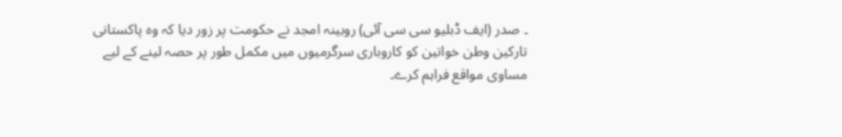۔ صدر (ایف ڈبلیو سی سی آئی) روبینہ امجد نے حکومت پر زور دیا کہ وہ پاکستانی تارکین وطن خواتین کو کاروباری سرگرمیوں میں مکمل طور پر حصہ لینے کے لیے مساوی مواقع فراہم کرے۔